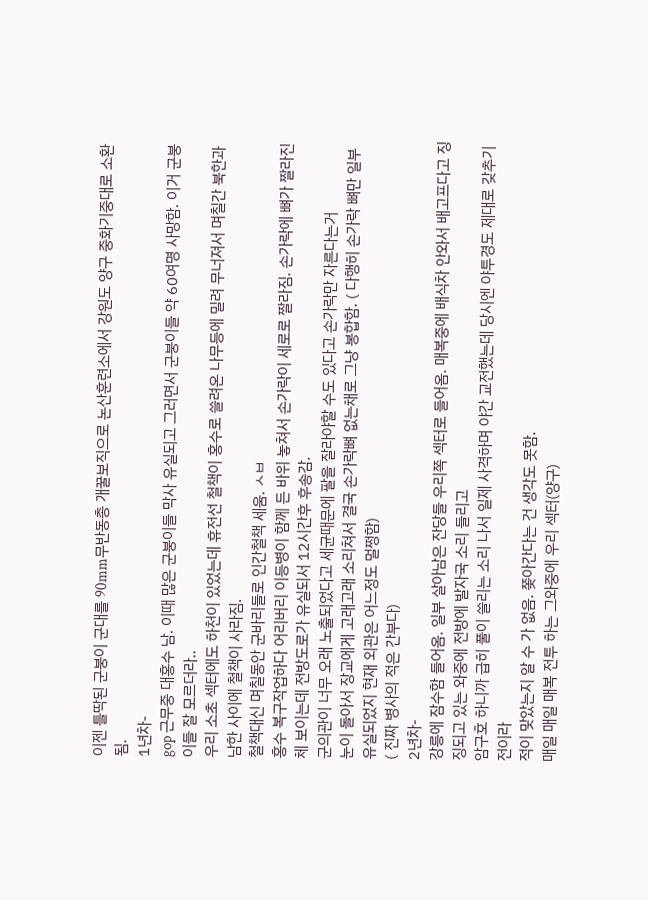이젠 틀딱된 군붕이 군대를 90mm무반동총 개꿀보직으로 논산훈련소에서 강원도 양구 중화기중대로 소환됨.
1년차-
gop 근무중 대홍수 남. 이때 많은 군붕이들 막사 유실되고 그러면서 군붕이들 약 60여명 사망함. 이거 군붕이들 잘 모르더라..
우리 소초 섹터에도 하천이 있었는데 휴전선 철책이 홍수로 쓸려온 나무등에 밀려 무너져서 며칠간 북한과 남한 사이에 철책이 사라짐.
철책대신 며칠동안 군바리들로 인간철책 세움. ㅅㅂ
홍수 복구작업하다 어리버리 이등병이 함께 든 바위 놓쳐서 손가락이 세로로 짤라짐. 손가락에 뼈가 짤라진체 보이는데 전방도로가 유실되서 12시간후 후송감.
군의관이 너무 오래 노출되었다고 세균때문에 팔을 잘라야할 수도 있다고 손가락만 자른다는거
눈이 돌아서 장교에게 고래고래 소리쳐서 결국 손가락뼈 없는채로 그냥 봉합함. ( 다행히 손가락 뼈만 일부 유실되었지 현재 외관은 어느정도 멀쩡함)
( 진짜 병사의 적은 간부다)
2년차-
강릉에 잠수함 들어옴. 일부 살아남은 잔당들 우리쪽 섹터로 들어옴. 매복중에 배식차 안와서 배고프다고 징징되고 있는 와중에 전방에 발자국 소리 들리고
암구호 하니까 급히 풀이 쓸리는 소리 나서 일제 사격하며 야간 교전했는데 당시엔 야투경도 제대로 갖추기 전이라
적이 맞았는지 알 수 가 없음. 쫒아간다는 건 생각도 못함.
매일 매일 매복 전투 하는 그와중에 우리 섹터(양구)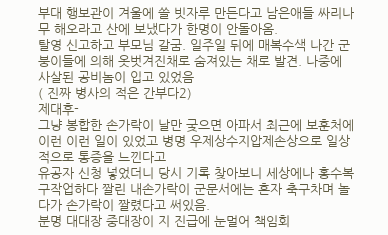부대 행보관이 겨울에 쓸 빗자루 만든다고 남은애들 싸리나무 해오라고 산에 보냈다가 한명이 안돌아옴.
탈영 신고하고 부모님 갈굼. 일주일 뒤에 매복수색 나간 군붕이들에 의해 옷벗겨진채로 숨져있는 채로 발견. 나중에 사살된 공비놈이 입고 있었음
( 진짜 병사의 적은 간부다2)
제대후-
그냥 봉합한 손가락이 날만 궂으면 아파서 최근에 보훈처에 이런 이런 일이 있었고 병명 우제상수지압제손상으로 일상적으로 통증을 느낀다고
유공자 신청 넣었더니 당시 기록 찾아보니 세상에나 홍수복구작업하다 짤린 내손가락이 군문서에는 혼자 축구차며 놀다가 손가락이 짤렸다고 써있음.
분명 대대장 중대장이 지 진급에 눈멀어 책임회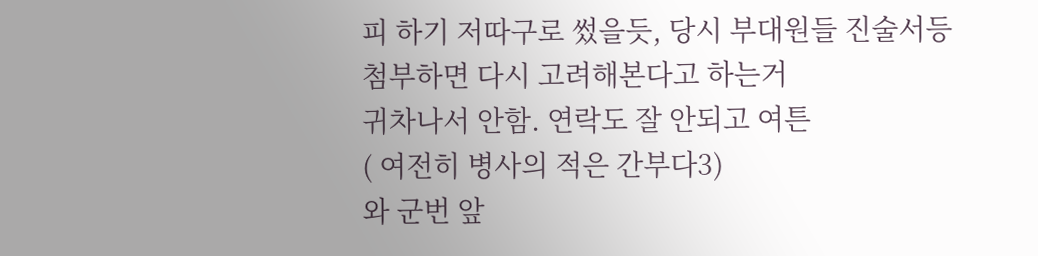피 하기 저따구로 썼을듯, 당시 부대원들 진술서등 첨부하면 다시 고려해본다고 하는거
귀차나서 안함. 연락도 잘 안되고 여튼
( 여전히 병사의 적은 간부다3)
와 군번 앞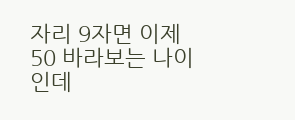자리 9자면 이제 50 바라보는 나이인데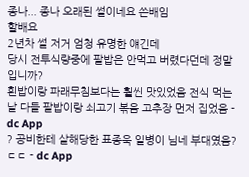종나... 종나 오래된 썰이네요 쓴배임
할배요
2년차 썰 저거 엄청 유명한 얘긴데
당시 전투식량중에 팥밥은 안먹고 버렸다던데 정말입니까?
흰밥이랑 파래무침보다는 훨씬 맛있었음 전식 먹는날 다들 팥밥이랑 쇠고기 볶음 고추장 먼저 집었음 - dc App
? 공비한테 살해당한 표종욱 일병이 님네 부대였음? ㄷㄷ - dc App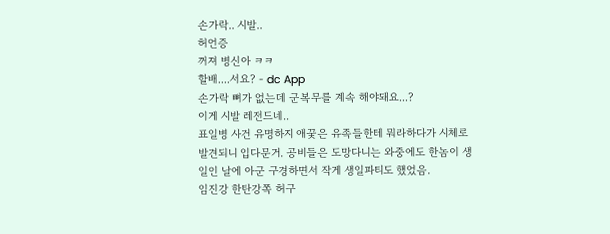손가락.. 시발..
허언증
꺼져 병신아 ㅋㅋ
할배....서요? - dc App
손가락 뼈가 없는데 군복무를 계속 해야돼요...?
이게 시발 레전드네..
표일병 사건 유명하지 애꿎은 유족들한테 뭐라하다가 시체로 발견되니 입다문거. 공비들은 도망다니는 와중에도 한놈이 생일인 날에 아군 구경하면서 작게 생일파티도 했었음.
임진강 한탄강쪽 허구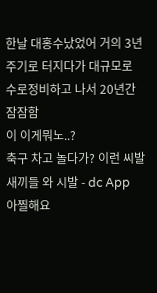한날 대홍수났었어 거의 3년주기로 터지다가 대규모로 수로정비하고 나서 20년간 잠잠함
이 이게뭐노..?
축구 차고 놀다가? 이런 씨발새끼들 와 시발 - dc App
아찔해요